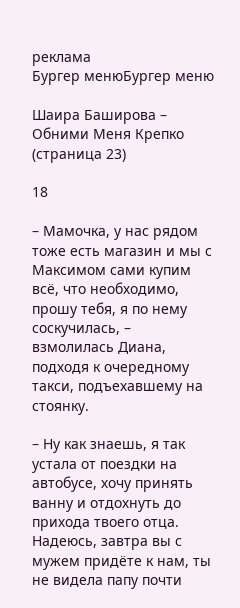реклама
Бургер менюБургер меню

Шаира Баширова – Обними Меня Крепко (страница 23)

18

– Мамочка, у нас рядом тоже есть магазин и мы с Максимом сами купим всё, что необходимо, прошу тебя, я по нему соскучилась, – взмолилась Диана, подходя к очередному такси, подъехавшему на стоянку.

– Ну как знаешь, я так устала от поездки на автобусе, хочу принять ванну и отдохнуть до прихода твоего отца. Надеюсь, завтра вы с мужем придёте к нам, ты не видела папу почти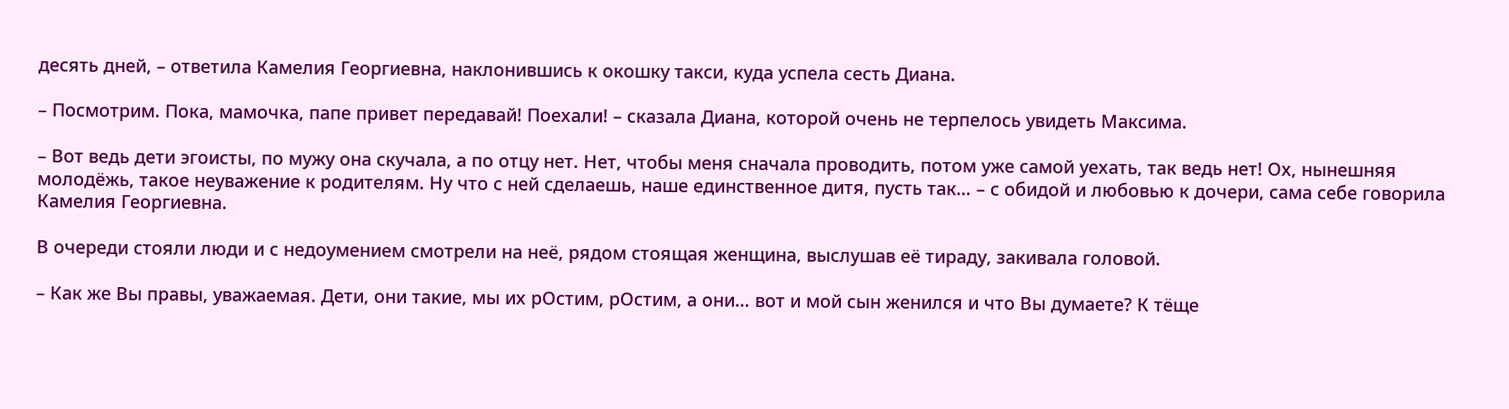десять дней, – ответила Камелия Георгиевна, наклонившись к окошку такси, куда успела сесть Диана.

– Посмотрим. Пока, мамочка, папе привет передавай! Поехали! – сказала Диана, которой очень не терпелось увидеть Максима.

– Вот ведь дети эгоисты, по мужу она скучала, а по отцу нет. Нет, чтобы меня сначала проводить, потом уже самой уехать, так ведь нет! Ох, нынешняя молодёжь, такое неуважение к родителям. Ну что с ней сделаешь, наше единственное дитя, пусть так… – с обидой и любовью к дочери, сама себе говорила Камелия Георгиевна.

В очереди стояли люди и с недоумением смотрели на неё, рядом стоящая женщина, выслушав её тираду, закивала головой.

– Как же Вы правы, уважаемая. Дети, они такие, мы их рОстим, рОстим, а они… вот и мой сын женился и что Вы думаете? К тёще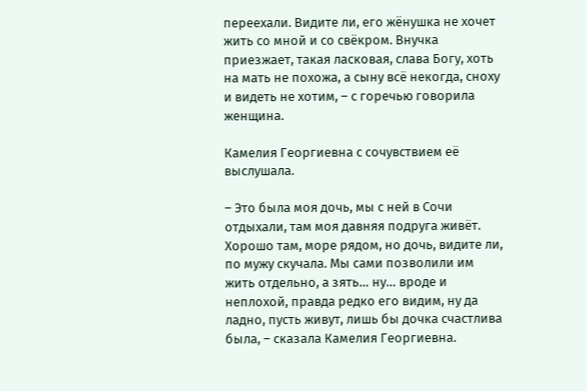переехали. Видите ли, его жёнушка не хочет жить со мной и со свёкром. Внучка приезжает, такая ласковая, слава Богу, хоть на мать не похожа, а сыну всё некогда, сноху и видеть не хотим, – с горечью говорила женщина.

Камелия Георгиевна с сочувствием её выслушала.

– Это была моя дочь, мы с ней в Сочи отдыхали, там моя давняя подруга живёт. Хорошо там, море рядом, но дочь, видите ли, по мужу скучала. Мы сами позволили им жить отдельно, а зять… ну… вроде и неплохой, правда редко его видим, ну да ладно, пусть живут, лишь бы дочка счастлива была, – сказала Камелия Георгиевна.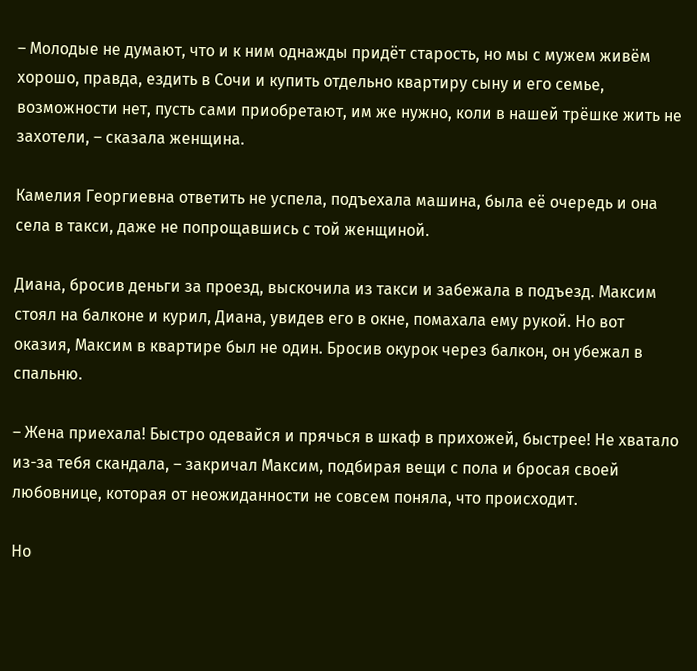– Молодые не думают, что и к ним однажды придёт старость, но мы с мужем живём хорошо, правда, ездить в Сочи и купить отдельно квартиру сыну и его семье, возможности нет, пусть сами приобретают, им же нужно, коли в нашей трёшке жить не захотели, – сказала женщина.

Камелия Георгиевна ответить не успела, подъехала машина, была её очередь и она села в такси, даже не попрощавшись с той женщиной.

Диана, бросив деньги за проезд, выскочила из такси и забежала в подъезд. Максим стоял на балконе и курил, Диана, увидев его в окне, помахала ему рукой. Но вот оказия, Максим в квартире был не один. Бросив окурок через балкон, он убежал в спальню.

– Жена приехала! Быстро одевайся и прячься в шкаф в прихожей, быстрее! Не хватало из-за тебя скандала, – закричал Максим, подбирая вещи с пола и бросая своей любовнице, которая от неожиданности не совсем поняла, что происходит.

Но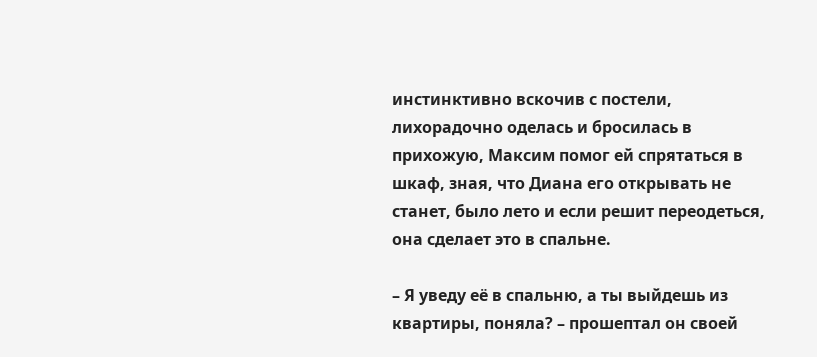инстинктивно вскочив с постели, лихорадочно оделась и бросилась в прихожую, Максим помог ей спрятаться в шкаф, зная, что Диана его открывать не станет, было лето и если решит переодеться, она сделает это в спальне.

– Я уведу её в спальню, а ты выйдешь из квартиры, поняла? – прошептал он своей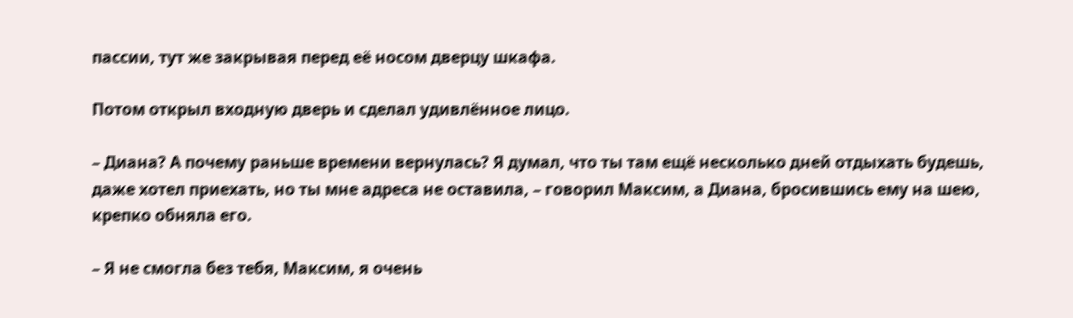пассии, тут же закрывая перед её носом дверцу шкафа.

Потом открыл входную дверь и сделал удивлённое лицо.

– Диана? А почему раньше времени вернулась? Я думал, что ты там ещё несколько дней отдыхать будешь, даже хотел приехать, но ты мне адреса не оставила, – говорил Максим, а Диана, бросившись ему на шею, крепко обняла его.

– Я не смогла без тебя, Максим, я очень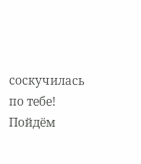соскучилась по тебе! Пойдём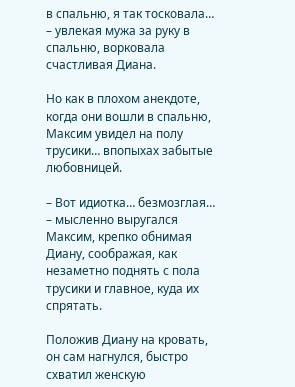в спальню, я так тосковала… – увлекая мужа за руку в спальню, ворковала счастливая Диана.

Но как в плохом анекдоте, когда они вошли в спальню, Максим увидел на полу трусики… впопыхах забытые любовницей.

– Вот идиотка… безмозглая… – мысленно выругался Максим, крепко обнимая Диану, соображая, как незаметно поднять с пола трусики и главное, куда их спрятать.

Положив Диану на кровать, он сам нагнулся, быстро схватил женскую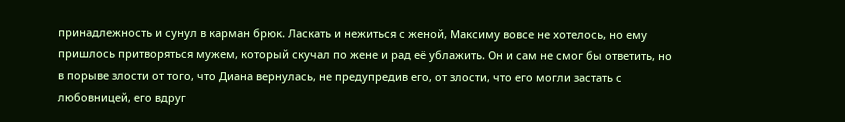принадлежность и сунул в карман брюк. Ласкать и нежиться с женой, Максиму вовсе не хотелось, но ему пришлось притворяться мужем, который скучал по жене и рад её ублажить. Он и сам не смог бы ответить, но в порыве злости от того, что Диана вернулась, не предупредив его, от злости, что его могли застать с любовницей, его вдруг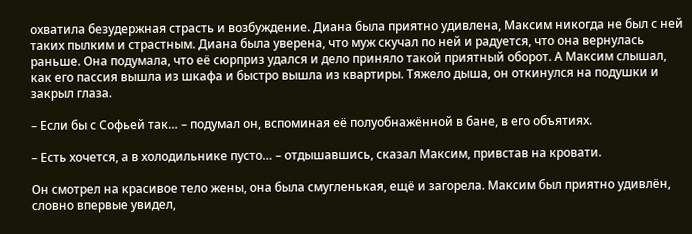охватила безудержная страсть и возбуждение. Диана была приятно удивлена, Максим никогда не был с ней таких пылким и страстным. Диана была уверена, что муж скучал по ней и радуется, что она вернулась раньше. Она подумала, что её сюрприз удался и дело приняло такой приятный оборот. А Максим слышал, как его пассия вышла из шкафа и быстро вышла из квартиры. Тяжело дыша, он откинулся на подушки и закрыл глаза.

– Если бы с Софьей так… – подумал он, вспоминая её полуобнажённой в бане, в его объятиях.

– Есть хочется, а в холодильнике пусто… – отдышавшись, сказал Максим, привстав на кровати.

Он смотрел на красивое тело жены, она была смугленькая, ещё и загорела. Максим был приятно удивлён, словно впервые увидел,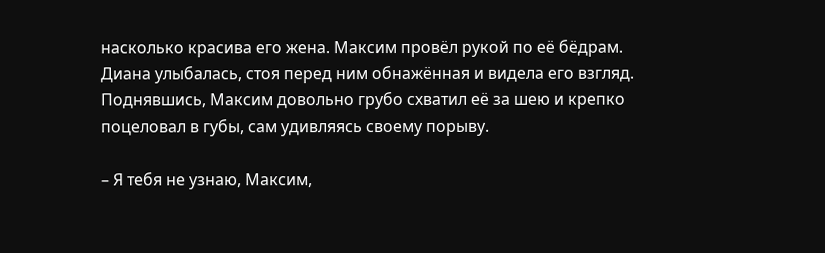насколько красива его жена. Максим провёл рукой по её бёдрам. Диана улыбалась, стоя перед ним обнажённая и видела его взгляд. Поднявшись, Максим довольно грубо схватил её за шею и крепко поцеловал в губы, сам удивляясь своему порыву.

– Я тебя не узнаю, Максим,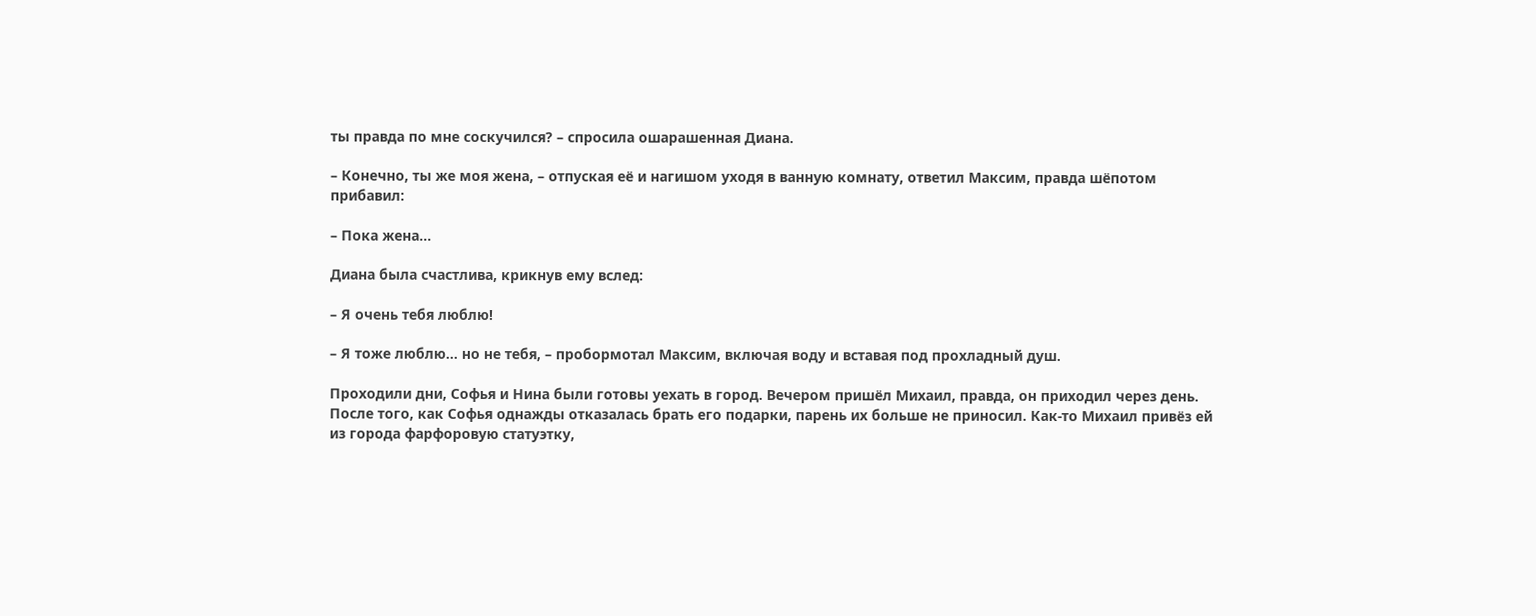ты правда по мне соскучился? – спросила ошарашенная Диана.

– Конечно, ты же моя жена, – отпуская её и нагишом уходя в ванную комнату, ответил Максим, правда шёпотом прибавил:

– Пока жена…

Диана была счастлива, крикнув ему вслед:

– Я очень тебя люблю!

– Я тоже люблю… но не тебя, – пробормотал Максим, включая воду и вставая под прохладный душ.

Проходили дни, Софья и Нина были готовы уехать в город. Вечером пришёл Михаил, правда, он приходил через день. После того, как Софья однажды отказалась брать его подарки, парень их больше не приносил. Как-то Михаил привёз ей из города фарфоровую статуэтку,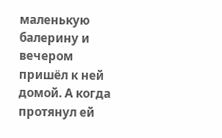маленькую балерину и вечером пришёл к ней домой. А когда протянул ей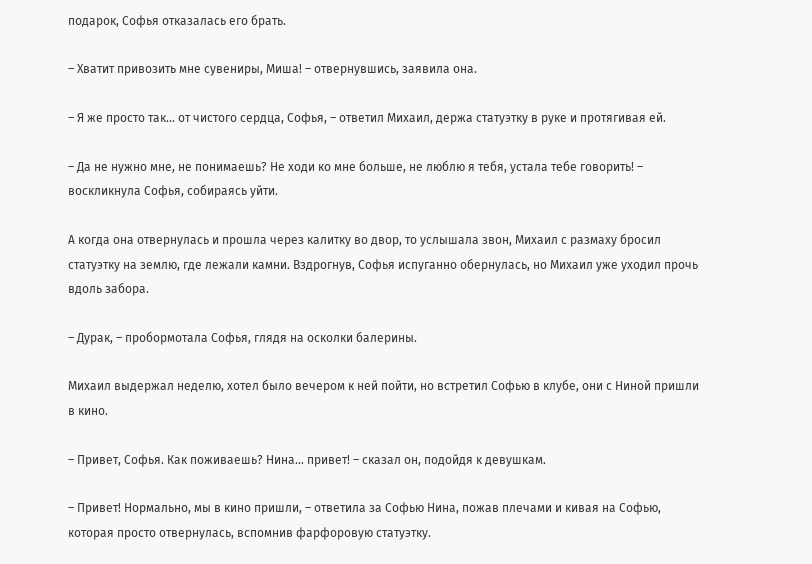подарок, Софья отказалась его брать.

– Хватит привозить мне сувениры, Миша! – отвернувшись, заявила она.

– Я же просто так… от чистого сердца, Софья, – ответил Михаил, держа статуэтку в руке и протягивая ей.

– Да не нужно мне, не понимаешь? Не ходи ко мне больше, не люблю я тебя, устала тебе говорить! – воскликнула Софья, собираясь уйти.

А когда она отвернулась и прошла через калитку во двор, то услышала звон, Михаил с размаху бросил статуэтку на землю, где лежали камни. Вздрогнув, Софья испуганно обернулась, но Михаил уже уходил прочь вдоль забора.

– Дурак, – пробормотала Софья, глядя на осколки балерины.

Михаил выдержал неделю, хотел было вечером к ней пойти, но встретил Софью в клубе, они с Ниной пришли в кино.

– Привет, Софья. Как поживаешь? Нина… привет! – сказал он, подойдя к девушкам.

– Привет! Нормально, мы в кино пришли, – ответила за Софью Нина, пожав плечами и кивая на Софью, которая просто отвернулась, вспомнив фарфоровую статуэтку.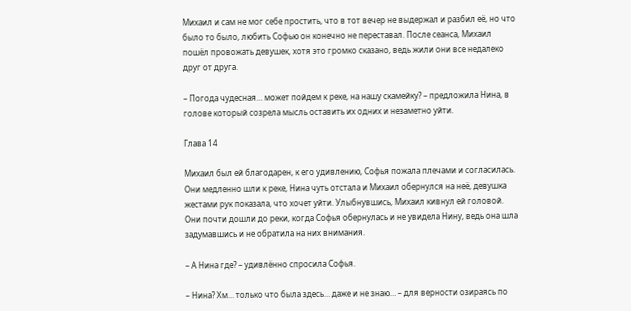Михаил и сам не мог себе простить, что в тот вечер не выдержал и разбил её, но что было то было, любить Софью он конечно не переставал. После сеанса, Михаил пошёл провожать девушек, хотя это громко сказано, ведь жили они все недалеко друг от друга.

– Погода чудесная… может пойдем к реке, на нашу скамейку? – предложила Нина, в голове который созрела мысль оставить их одних и незаметно уйти.

Глава 14

Михаил был ей благодарен, к его удивлению, Софья пожала плечами и согласилась. Они медленно шли к реке, Нина чуть отстала и Михаил обернулся на неё, девушка жестами рук показала, что хочет уйти. Улыбнувшись, Михаил кивнул ей головой. Они почти дошли до реки, когда Софья обернулась и не увидела Нину, ведь она шла задумавшись и не обратила на них внимания.

– А Нина где? – удивлённо спросила Софья.

– Нина? Хм… только что была здесь… даже и не знаю… – для верности озираясь по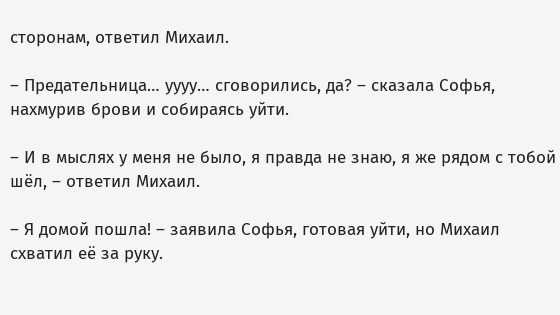сторонам, ответил Михаил.

– Предательница… уууу… сговорились, да? – сказала Софья, нахмурив брови и собираясь уйти.

– И в мыслях у меня не было, я правда не знаю, я же рядом с тобой шёл, – ответил Михаил.

– Я домой пошла! – заявила Софья, готовая уйти, но Михаил схватил её за руку.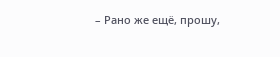– Рано же ещё, прошу,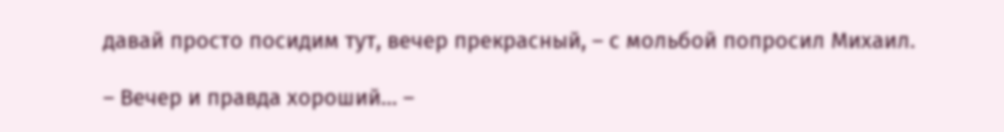давай просто посидим тут, вечер прекрасный, – с мольбой попросил Михаил.

– Вечер и правда хороший… –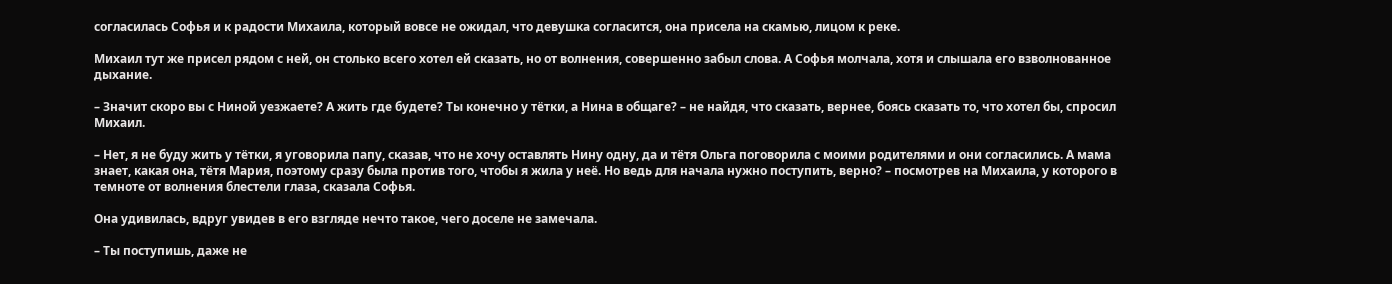согласилась Софья и к радости Михаила, который вовсе не ожидал, что девушка согласится, она присела на скамью, лицом к реке.

Михаил тут же присел рядом с ней, он столько всего хотел ей сказать, но от волнения, совершенно забыл слова. А Софья молчала, хотя и слышала его взволнованное дыхание.

– Значит скоро вы с Ниной уезжаете? А жить где будете? Ты конечно у тётки, а Нина в общаге? – не найдя, что сказать, вернее, боясь сказать то, что хотел бы, спросил Михаил.

– Нет, я не буду жить у тётки, я уговорила папу, сказав, что не хочу оставлять Нину одну, да и тётя Ольга поговорила с моими родителями и они согласились. А мама знает, какая она, тётя Мария, поэтому сразу была против того, чтобы я жила у неё. Но ведь для начала нужно поступить, верно? – посмотрев на Михаила, у которого в темноте от волнения блестели глаза, сказала Софья.

Она удивилась, вдруг увидев в его взгляде нечто такое, чего доселе не замечала.

– Ты поступишь, даже не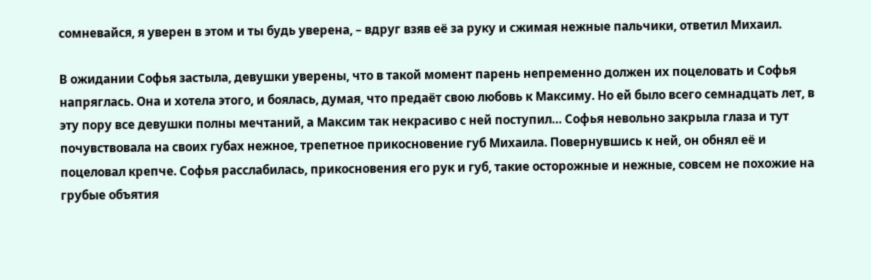сомневайся, я уверен в этом и ты будь уверена, – вдруг взяв её за руку и сжимая нежные пальчики, ответил Михаил.

В ожидании Софья застыла, девушки уверены, что в такой момент парень непременно должен их поцеловать и Софья напряглась. Она и хотела этого, и боялась, думая, что предаёт свою любовь к Максиму. Но ей было всего семнадцать лет, в эту пору все девушки полны мечтаний, а Максим так некрасиво с ней поступил… Софья невольно закрыла глаза и тут почувствовала на своих губах нежное, трепетное прикосновение губ Михаила. Повернувшись к ней, он обнял её и поцеловал крепче. Софья расслабилась, прикосновения его рук и губ, такие осторожные и нежные, совсем не похожие на грубые объятия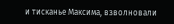и тисканье Максима, взволновали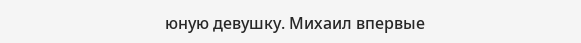юную девушку. Михаил впервые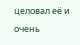целовал её и очень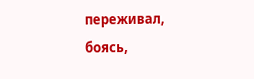переживал, боясь,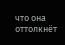что она оттолкнёт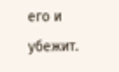его и убежит.